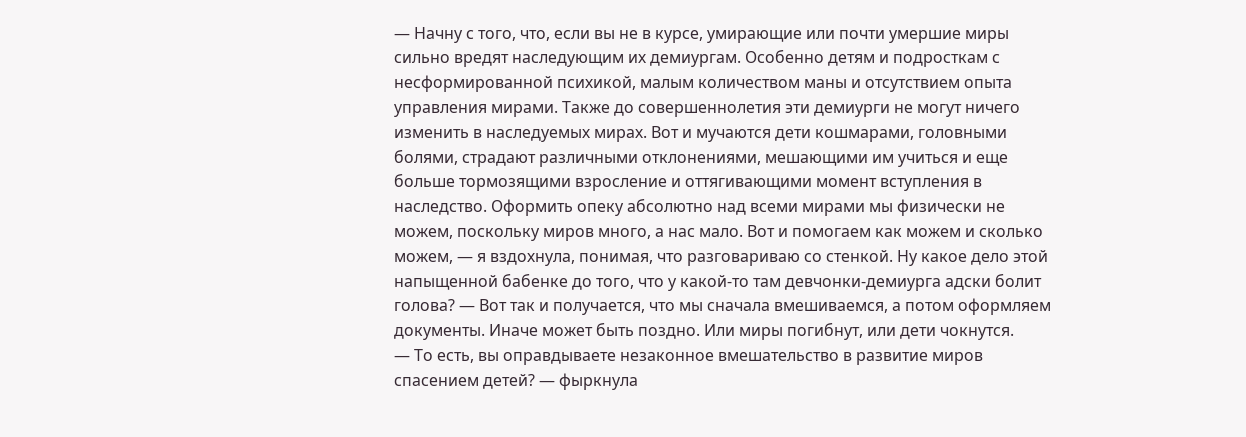— Начну с того, что, если вы не в курсе, умирающие или почти умершие миры сильно вредят наследующим их демиургам. Особенно детям и подросткам с несформированной психикой, малым количеством маны и отсутствием опыта управления мирами. Также до совершеннолетия эти демиурги не могут ничего изменить в наследуемых мирах. Вот и мучаются дети кошмарами, головными болями, страдают различными отклонениями, мешающими им учиться и еще больше тормозящими взросление и оттягивающими момент вступления в наследство. Оформить опеку абсолютно над всеми мирами мы физически не можем, поскольку миров много, а нас мало. Вот и помогаем как можем и сколько можем, — я вздохнула, понимая, что разговариваю со стенкой. Ну какое дело этой напыщенной бабенке до того, что у какой-то там девчонки-демиурга адски болит голова? — Вот так и получается, что мы сначала вмешиваемся, а потом оформляем документы. Иначе может быть поздно. Или миры погибнут, или дети чокнутся.
— То есть, вы оправдываете незаконное вмешательство в развитие миров спасением детей? — фыркнула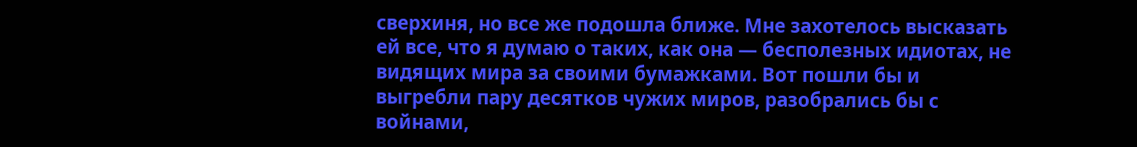сверхиня, но все же подошла ближе. Мне захотелось высказать ей все, что я думаю о таких, как она — бесполезных идиотах, не видящих мира за своими бумажками. Вот пошли бы и выгребли пару десятков чужих миров, разобрались бы с войнами,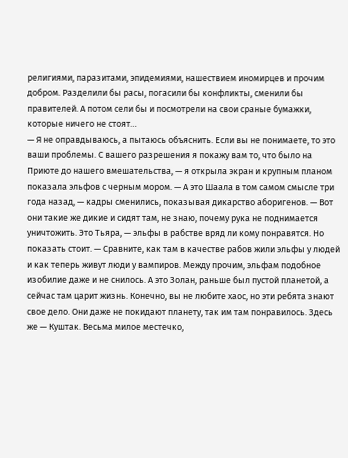религиями, паразитами, эпидемиями, нашествием иномирцев и прочим добром. Разделили бы расы, погасили бы конфликты, сменили бы правителей. А потом сели бы и посмотрели на свои сраные бумажки, которые ничего не стоят…
— Я не оправдываюсь, а пытаюсь объяснить. Если вы не понимаете, то это ваши проблемы. С вашего разрешения я покажу вам то, что было на Приюте до нашего вмешательства, — я открыла экран и крупным планом показала эльфов с черным мором. — А это Шаала в том самом смысле три года назад, — кадры сменились, показывая дикарство аборигенов. — Вот они такие же дикие и сидят там, не знаю, почему рука не поднимается уничтожить. Это Тьяра, — эльфы в рабстве вряд ли кому понравятся. Но показать стоит. — Сравните, как там в качестве рабов жили эльфы у людей и как теперь живут люди у вампиров. Между прочим, эльфам подобное изобилие даже и не снилось. А это Золан, раньше был пустой планетой, а сейчас там царит жизнь. Конечно, вы не любите хаос, но эти ребята знают свое дело. Они даже не покидают планету, так им там понравилось. Здесь же — Куштак. Весьма милое местечко,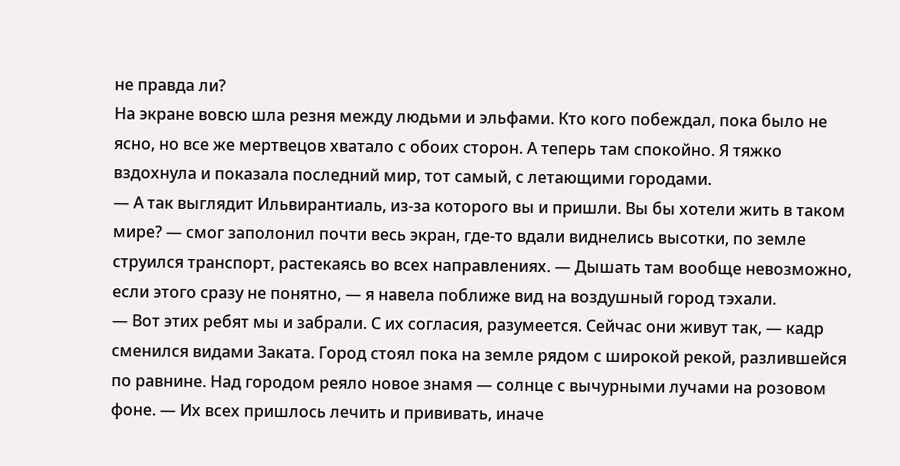не правда ли?
На экране вовсю шла резня между людьми и эльфами. Кто кого побеждал, пока было не ясно, но все же мертвецов хватало с обоих сторон. А теперь там спокойно. Я тяжко вздохнула и показала последний мир, тот самый, с летающими городами.
— А так выглядит Ильвирантиаль, из-за которого вы и пришли. Вы бы хотели жить в таком мире? — смог заполонил почти весь экран, где-то вдали виднелись высотки, по земле струился транспорт, растекаясь во всех направлениях. — Дышать там вообще невозможно, если этого сразу не понятно, — я навела поближе вид на воздушный город тэхали.
— Вот этих ребят мы и забрали. С их согласия, разумеется. Сейчас они живут так, — кадр сменился видами Заката. Город стоял пока на земле рядом с широкой рекой, разлившейся по равнине. Над городом реяло новое знамя — солнце с вычурными лучами на розовом фоне. — Их всех пришлось лечить и прививать, иначе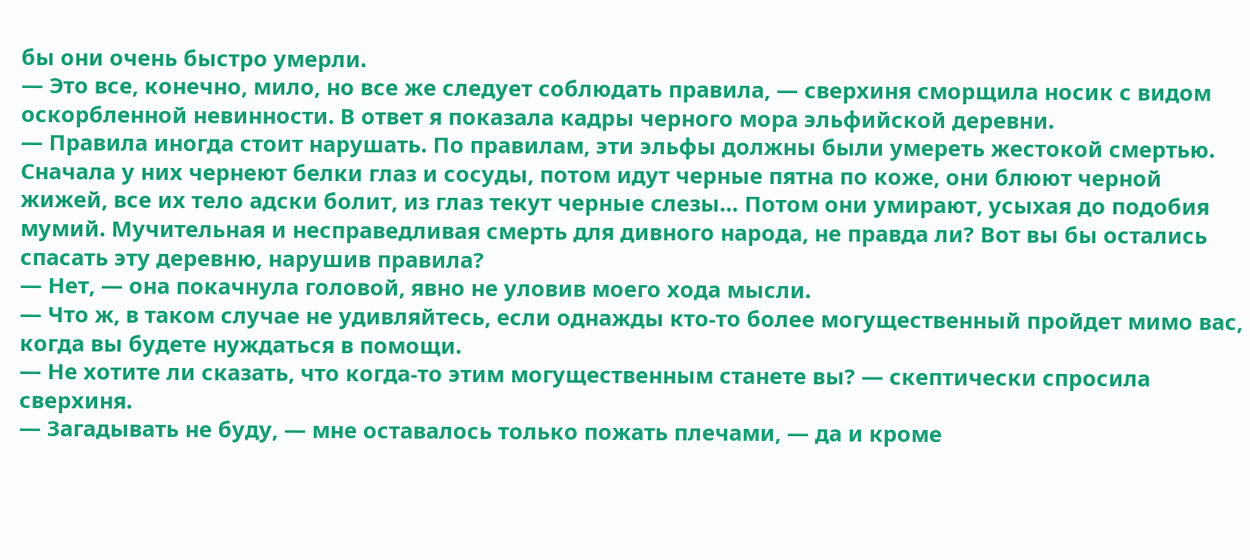бы они очень быстро умерли.
— Это все, конечно, мило, но все же следует соблюдать правила, — сверхиня сморщила носик с видом оскорбленной невинности. В ответ я показала кадры черного мора эльфийской деревни.
— Правила иногда стоит нарушать. По правилам, эти эльфы должны были умереть жестокой смертью. Сначала у них чернеют белки глаз и сосуды, потом идут черные пятна по коже, они блюют черной жижей, все их тело адски болит, из глаз текут черные слезы… Потом они умирают, усыхая до подобия мумий. Мучительная и несправедливая смерть для дивного народа, не правда ли? Вот вы бы остались спасать эту деревню, нарушив правила?
— Нет, — она покачнула головой, явно не уловив моего хода мысли.
— Что ж, в таком случае не удивляйтесь, если однажды кто-то более могущественный пройдет мимо вас, когда вы будете нуждаться в помощи.
— Не хотите ли сказать, что когда-то этим могущественным станете вы? — скептически спросила сверхиня.
— Загадывать не буду, — мне оставалось только пожать плечами, — да и кроме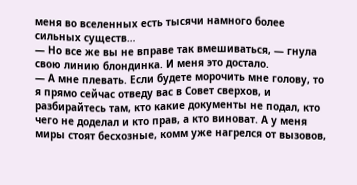меня во вселенных есть тысячи намного более сильных существ…
— Но все же вы не вправе так вмешиваться, — гнула свою линию блондинка. И меня это достало.
— А мне плевать. Если будете морочить мне голову, то я прямо сейчас отведу вас в Совет сверхов, и разбирайтесь там, кто какие документы не подал, кто чего не доделал и кто прав, а кто виноват. А у меня миры стоят бесхозные, комм уже нагрелся от вызовов,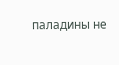паладины не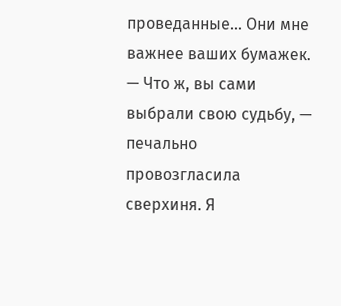проведанные… Они мне важнее ваших бумажек.
— Что ж, вы сами выбрали свою судьбу, — печально провозгласила сверхиня. Я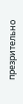презрительно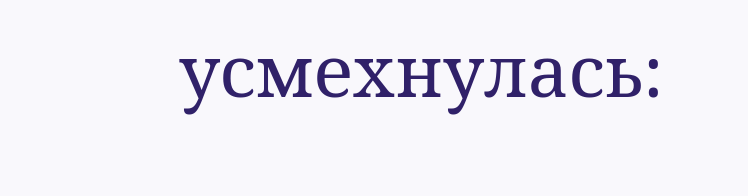усмехнулась: